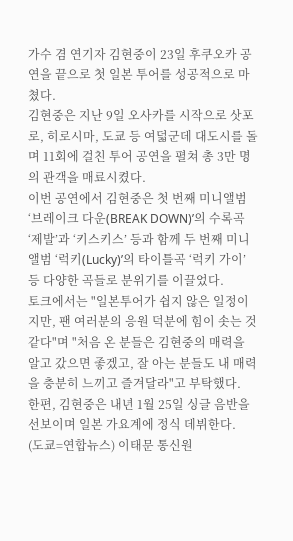가수 겸 연기자 김현중이 23일 후쿠오카 공연을 끝으로 첫 일본 투어를 성공적으로 마쳤다.
김현중은 지난 9일 오사카를 시작으로 삿포로, 히로시마, 도쿄 등 여덟군데 대도시를 돌며 11회에 걸친 투어 공연을 펼쳐 총 3만 명의 관객을 매료시켰다.
이번 공연에서 김현중은 첫 번째 미니앨범 ‘브레이크 다운(BREAK DOWN)’의 수록곡 ‘제발’과 ‘키스키스’ 등과 함께 두 번째 미니앨범 ‘럭키(Lucky)’의 타이틀곡 ‘럭키 가이’ 등 다양한 곡들로 분위기를 이끌었다.
토크에서는 "일본투어가 쉽지 않은 일정이지만, 팬 여러분의 응원 덕분에 힘이 솟는 것 같다"며 "처음 온 분들은 김현중의 매력을 알고 갔으면 좋겠고, 잘 아는 분들도 내 매력을 충분히 느끼고 즐겨달라"고 부탁했다.
한편, 김현중은 내년 1월 25일 싱글 음반을 선보이며 일본 가요계에 정식 데뷔한다.
(도쿄=연합뉴스) 이태문 통신원